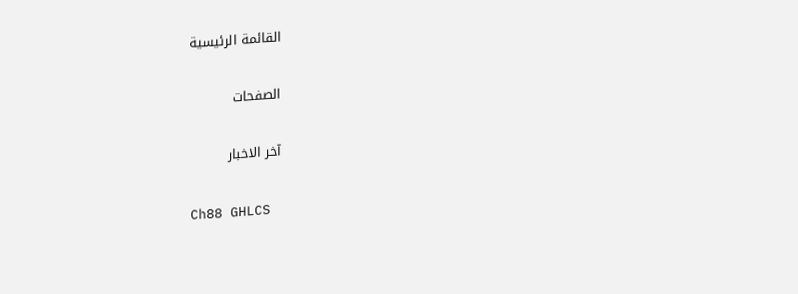القائمة الرئيسية

الصفحات

آخر الاخبار

Ch88 GHLCS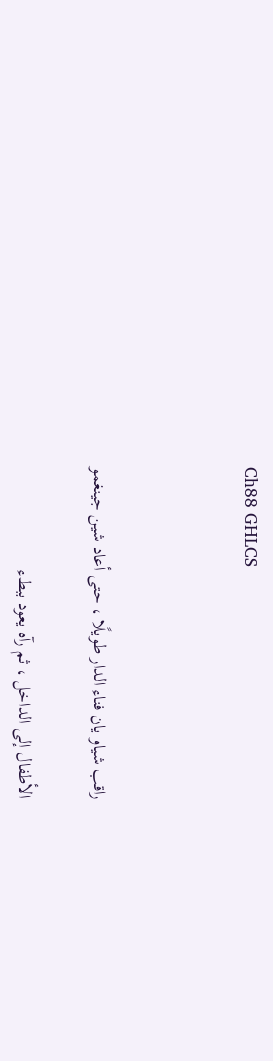Ch88 GHLCS



راقب شياو يان فناء الدار طويلًا ، حتى أعاد شين جينغمو

الأطفال إلى الداخل ، ثم رآه يعود ببطء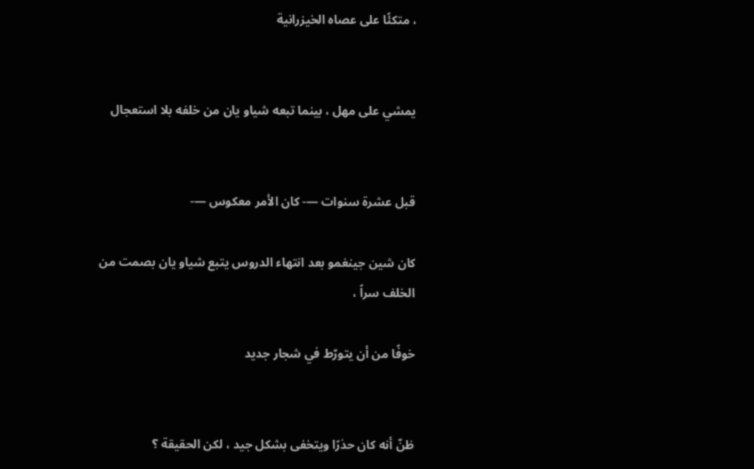، متكئًا على عصاه الخيزرانية


يمشي على مهل ، بينما تبعه شياو يان من خلفه بلا استعجال


قبل عشرة سنوات —- كان الأمر معكوس —-

كان شين جينغمو بعد انتهاء الدروس يتبع شياو يان بصمت من الخلف سراً ،

خوفًا من أن يتورّط في شجار جديد


ظنّ أنه كان حذرًا ويتخفى بشكل جيد ، لكن الحقيقة ؟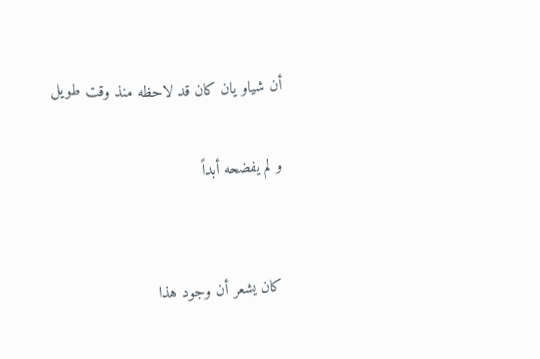أن شياو يان كان قد لاحظه منذ وقت طويل

و لم يفضحه أبداً


كان يشعر أن وجود هذا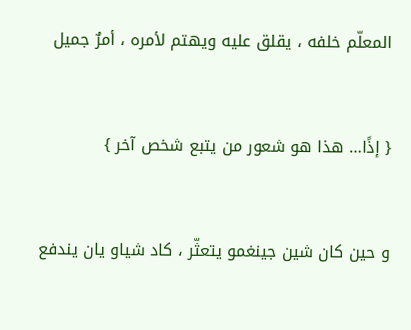المعلّم خلفه ، يقلق عليه ويهتم لأمره ، أمرٌ جميل


{ إذًا… هذا هو شعور من يتبع شخص آخر }


و حين كان شين جينغمو يتعثّر ، كاد شياو يان يندفع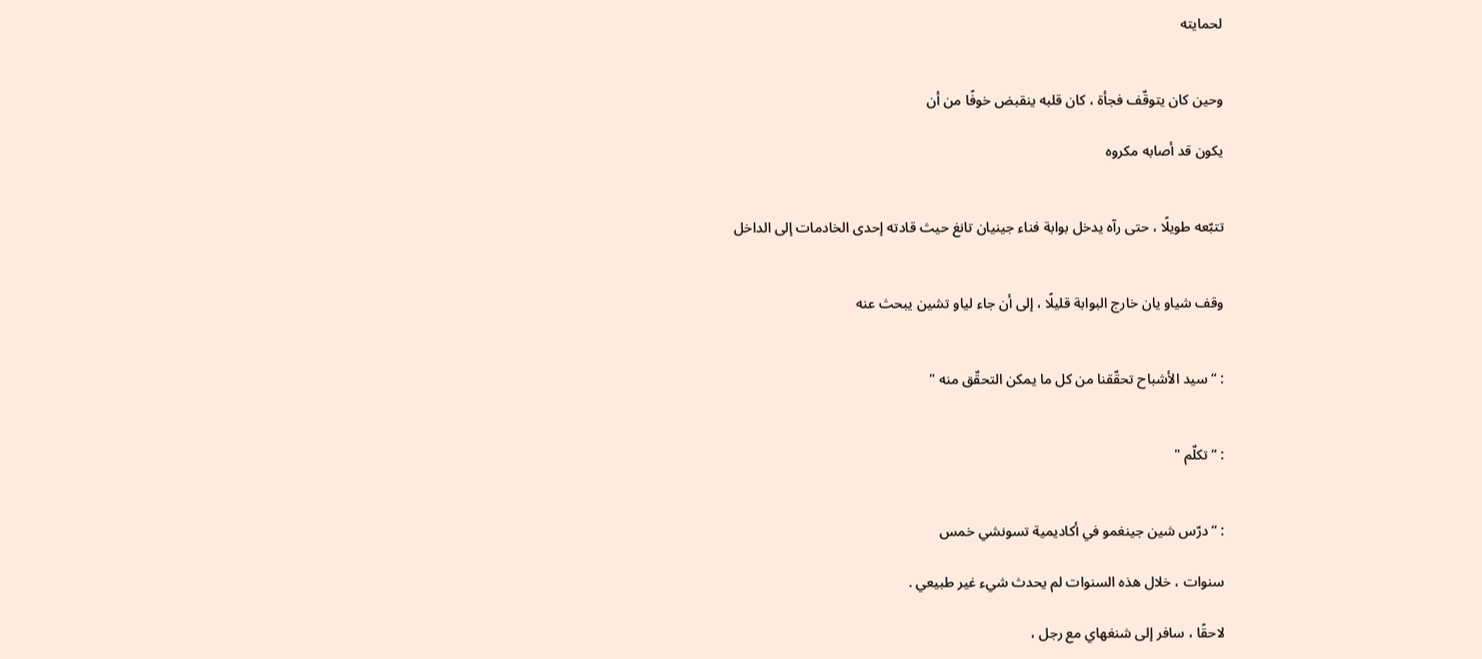لحمايته


وحين كان يتوقّف فجأة ، كان قلبه ينقبض خوفًا من أن

يكون قد أصابه مكروه


تتبّعه طويلًا ، حتى رآه يدخل بوابة فناء جينيان تانغ حيث قادته إحدى الخادمات إلى الداخل


وقف شياو يان خارج البوابة قليلًا ، إلى أن جاء لياو تشين يبحث عنه


: “ سيد الأشباح تحقّقنا من كل ما يمكن التحقّق منه "


: “ تكلّم "


: “ درّس شين جينغمو في أكاديمية تسونشي خمس

سنوات ، خلال هذه السنوات لم يحدث شيء غير طبيعي .

لاحقًا ، سافر إلى شنغهاي مع رجل ،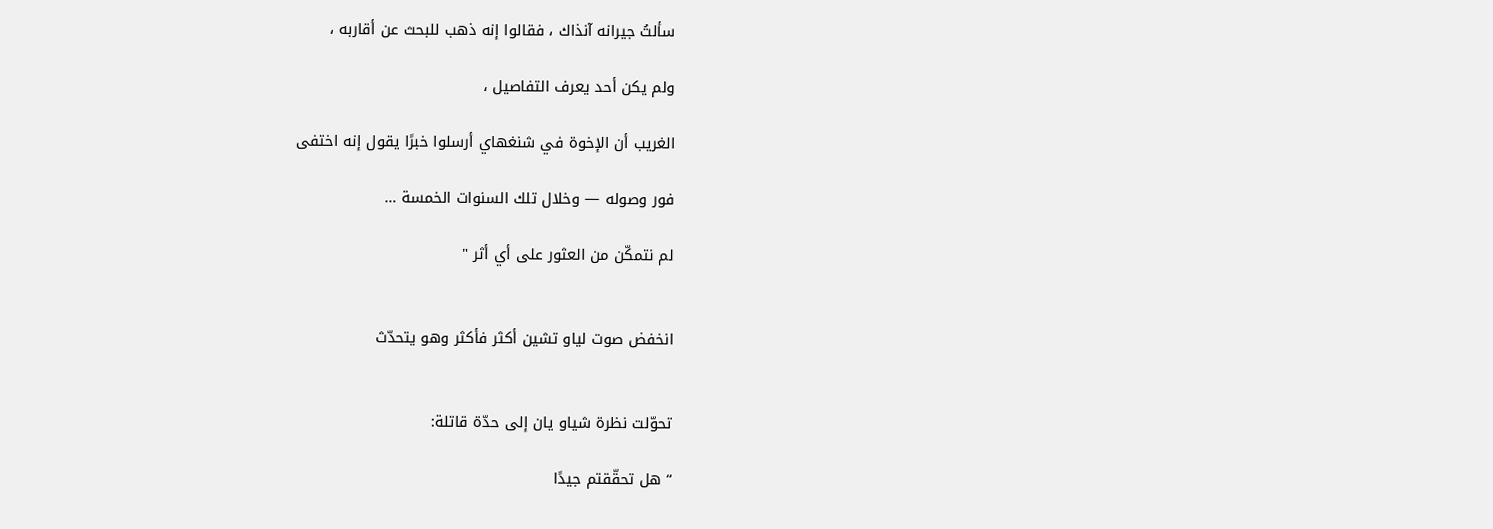سألتُ جيرانه آنذاك ، فقالوا إنه ذهب للبحث عن أقاربه ،

ولم يكن أحد يعرف التفاصيل ،

الغريب أن الإخوة في شنغهاي أرسلوا خبرًا يقول إنه اختفى

فور وصوله — وخلال تلك السنوات الخمسة …

لم نتمكّن من العثور على أي أثر "


انخفض صوت لياو تشين أكثر فأكثر وهو يتحدّث


تحوّلت نظرة شياو يان إلى حدّة قاتلة:

“ هل تحقّقتم جيدًا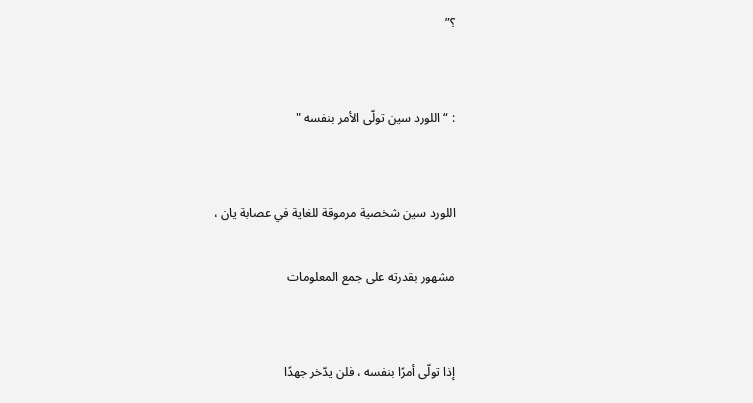؟”


: “ اللورد سين تولّى الأمر بنفسه "


اللورد سين شخصية مرموقة للغاية في عصابة يان ،

مشهور بقدرته على جمع المعلومات


إذا تولّى أمرًا بنفسه ، فلن يدّخر جهدًا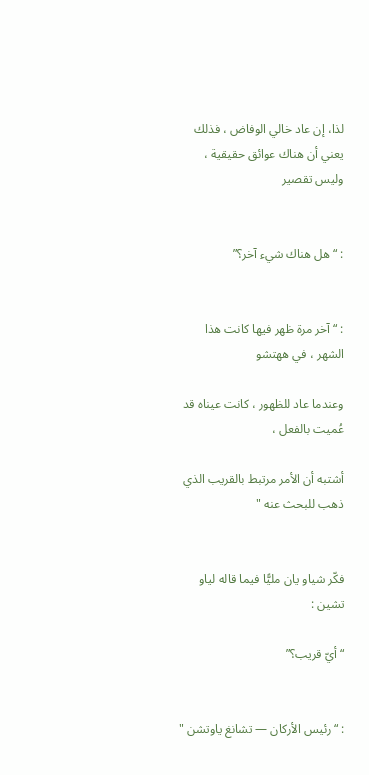لذا، إن عاد خالي الوفاض ، فذلك يعني أن هناك عوائق حقيقية ، وليس تقصير


: “ هل هناك شيء آخر؟”


: “ آخر مرة ظهر فيها كانت هذا الشهر ، في ههتشو

وعندما عاد للظهور ، كانت عيناه قد عُميت بالفعل ،

أشتبه أن الأمر مرتبط بالقريب الذي ذهب للبحث عنه "


فكّر شياو يان مليًّا فيما قاله لياو تشين :

“ أيّ قريب؟”


: “ رئيس الأركان — تشانغ ياوتشن "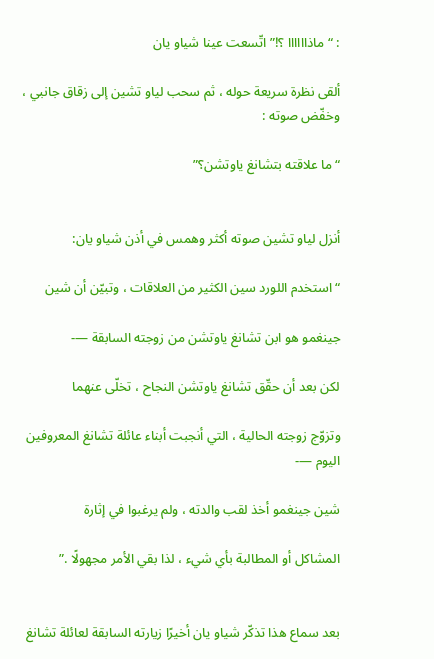: “ ماذاااااا ؟!” اتّسعت عينا شياو يان

ألقى نظرة سريعة حوله ، ثم سحب لياو تشين إلى زقاق جانبي ، وخفّض صوته :

“ ما علاقته بتشانغ ياوتشن؟”


أنزل لياو تشين صوته أكثر وهمس في أذن شياو يان:

“ استخدم اللورد سين الكثير من العلاقات ، وتبيّن أن شين

جينغمو هو ابن تشانغ ياوتشن من زوجته السابقة —-

لكن بعد أن حقّق تشانغ ياوتشن النجاح ، تخلّى عنهما

وتزوّج زوجته الحالية ، التي أنجبت أبناء عائلة تشانغ المعروفين اليوم —-

شين جينغمو أخذ لقب والدته ، ولم يرغبوا في إثارة

المشاكل أو المطالبة بأي شيء ، لذا بقي الأمر مجهولًا .”


بعد سماع هذا تذكّر شياو يان أخيرًا زيارته السابقة لعائلة تشانغ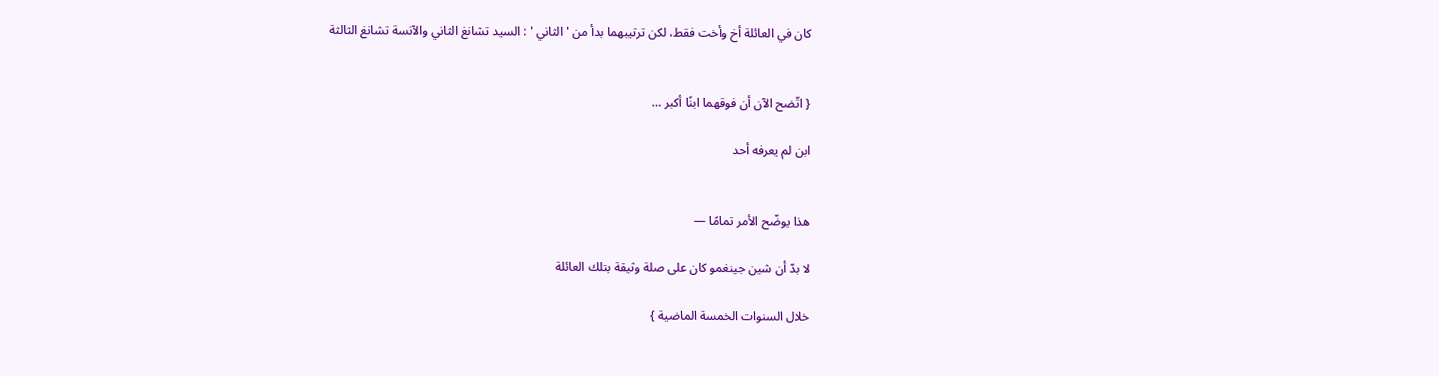كان في العائلة أخ وأخت فقط، لكن ترتيبهما بدأ من ' الثاني ' : السيد تشانغ الثاني والآنسة تشانغ الثالثة


{ اتّضح الآن أن فوقهما ابنًا أكبر …

ابن لم يعرفه أحد


هذا يوضّح الأمر تمامًا —

لا بدّ أن شين جينغمو كان على صلة وثيقة بتلك العائلة

خلال السنوات الخمسة الماضية }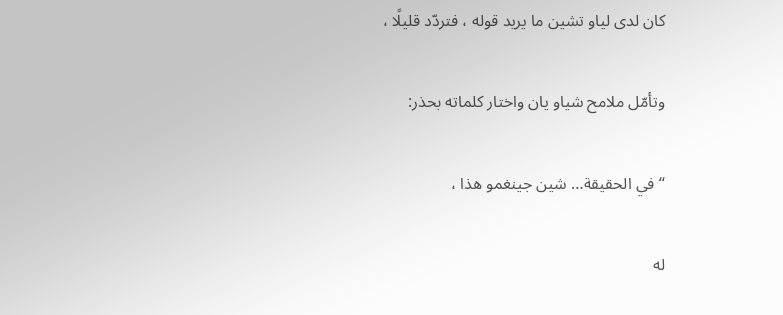كان لدى لياو تشين ما يريد قوله ، فتردّد قليلًا ،

وتأمّل ملامح شياو يان واختار كلماته بحذر:

“ في الحقيقة… شين جينغمو هذا ،

له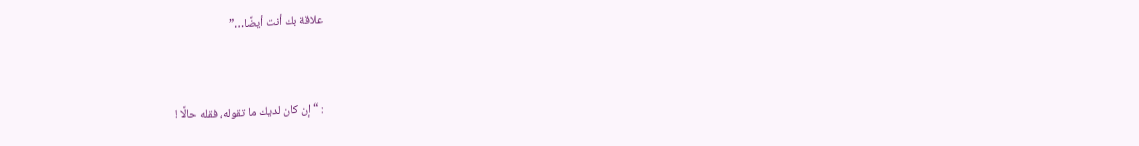علاقة بك أنت أيضًا…”


: “ إن كان لديك ما تقوله، فقله حالًا !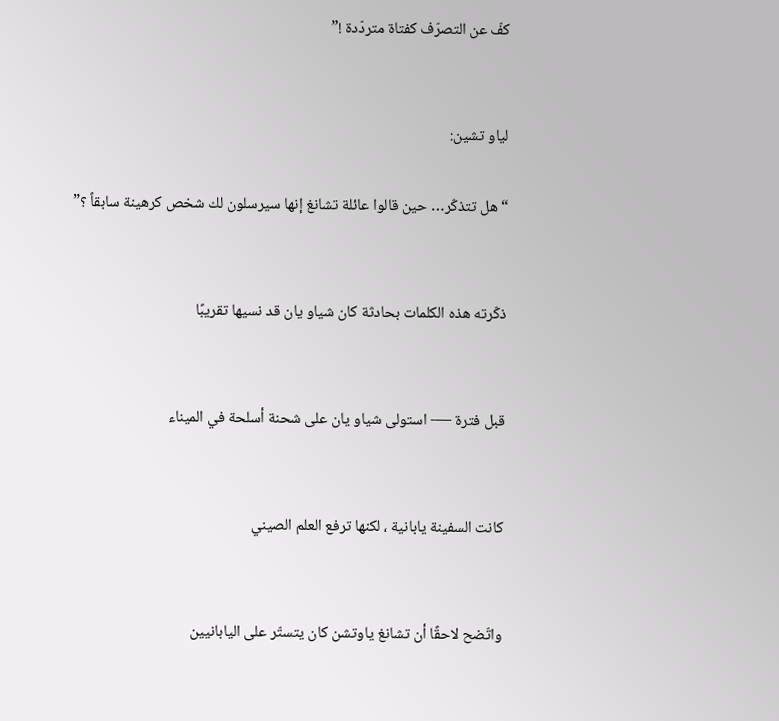كفّ عن التصرّف كفتاة متردّدة !”


لياو تشين:

“ هل تتذكّر… حين قالوا عائلة تشانغ إنها سيرسلون لك شخص كرهينة سابقاً ؟”


ذكّرته هذه الكلمات بحادثة كان شياو يان قد نسيها تقريبًا


قبل فترة —- استولى شياو يان على شحنة أسلحة في الميناء


كانت السفينة يابانية ، لكنها ترفع العلم الصيني


واتّضح لاحقًا أن تشانغ ياوتشن كان يتستّر على اليابانيين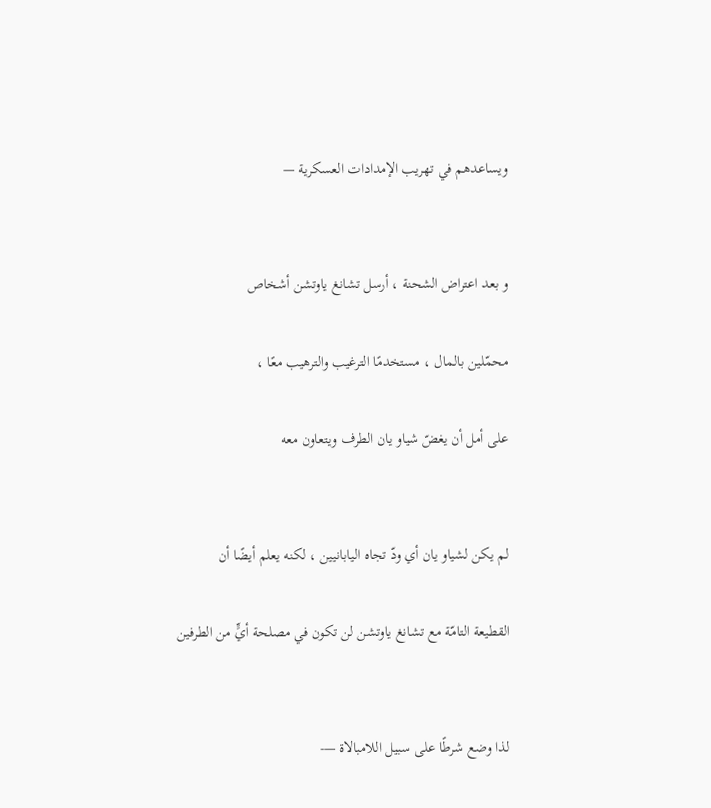ويساعدهم في تهريب الإمدادات العسكرية —


و بعد اعتراض الشحنة ، أرسل تشانغ ياوتشن أشخاص

محمّلين بالمال ، مستخدمًا الترغيب والترهيب معًا ،

على أمل أن يغضّ شياو يان الطرف ويتعاون معه


لم يكن لشياو يان أي ودّ تجاه اليابانيين ، لكنه يعلم أيضًا أن

القطيعة التامّة مع تشانغ ياوتشن لن تكون في مصلحة أيٍّ من الطرفين


لذا وضع شرطًا على سبيل اللامبالاة —-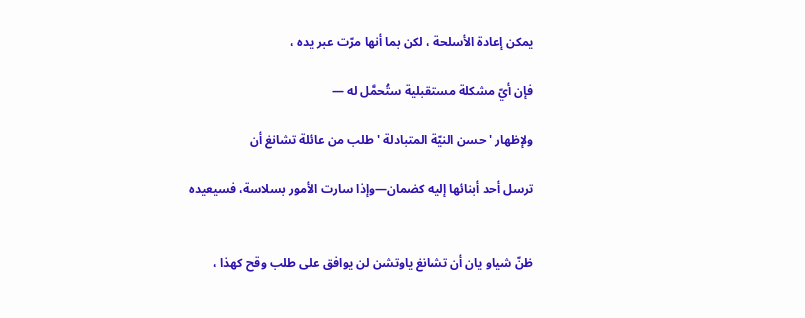يمكن إعادة الأسلحة ، لكن بما أنها مرّت عبر يده ،

فإن أيّ مشكلة مستقبلية ستُحمَّل له —

ولإظهار ' حسن النيّة المتبادلة ' طلب من عائلة تشانغ أن

ترسل أحد أبنائها إليه كضمان—وإذا سارت الأمور بسلاسة، فسيعيده


ظنّ شياو يان أن تشانغ ياوتشن لن يوافق على طلب وقح كهذا ،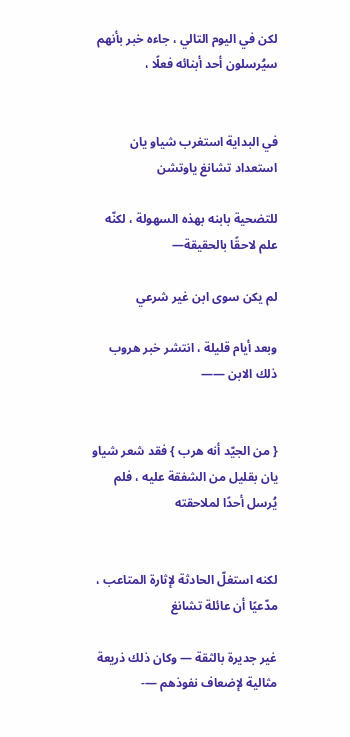لكن في اليوم التالي ، جاءه خبر بأنهم سيُرسلون أحد أبنائه فعلًا ،


في البداية استغرب شياو يان استعداد تشانغ ياوتشن

للتضحية بابنه بهذه السهولة ، لكنّه علم لاحقًا بالحقيقة—

لم يكن سوى ابن غير شرعي

وبعد أيام قليلة ، انتشر خبر هروب ذلك الابن ——


{ من الجيّد أنه هرب } فقد شعر شياو يان بقليل من الشفقة عليه ، فلم يُرسل أحدًا لملاحقته


لكنه استغلّ الحادثة لإثارة المتاعب ، مدّعيًا أن عائلة تشانغ

غير جديرة بالثقة — وكان ذلك ذريعة مثالية لإضعاف نفوذهم —-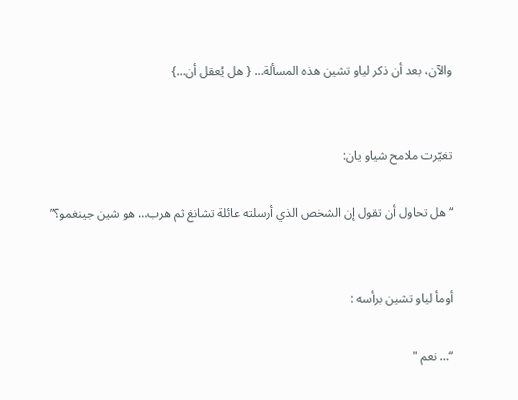والآن، بعد أن ذكر لياو تشين هذه المسألة… { هل يُعقل أن…}


تغيّرت ملامح شياو يان:

“ هل تحاول أن تقول إن الشخص الذي أرسلته عائلة تشانغ ثم هرب… هو شين جينغمو؟”


أومأ لياو تشين برأسه :

“… نعم "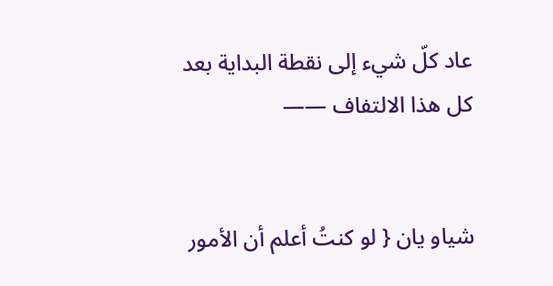عاد كلّ شيء إلى نقطة البداية بعد كل هذا الالتفاف ——


شياو يان { لو كنتُ أعلم أن الأمور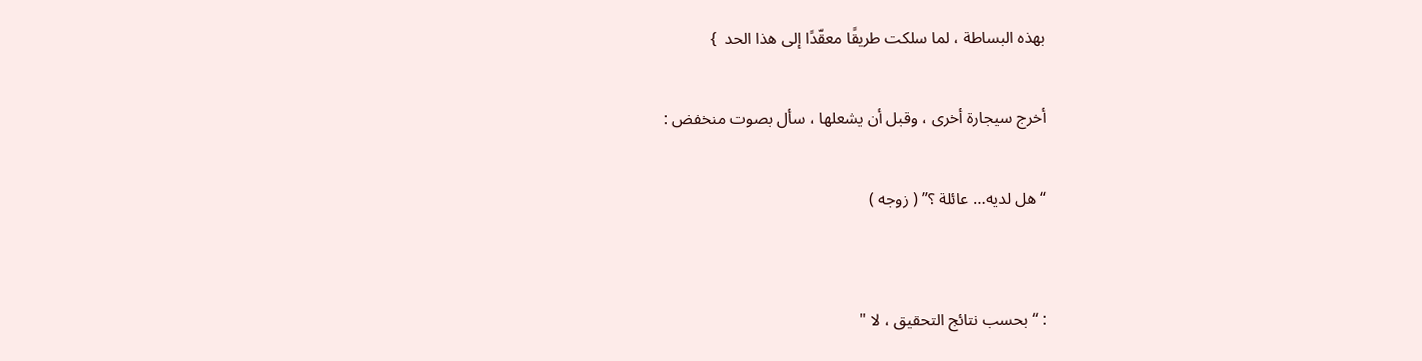بهذه البساطة ، لما سلكت طريقًا معقّدًا إلى هذا الحد  }

أخرج سيجارة أخرى ، وقبل أن يشعلها ، سأل بصوت منخفض :

“ هل لديه… عائلة ؟” ( زوجه )


: “ بحسب نتائج التحقيق ، لا "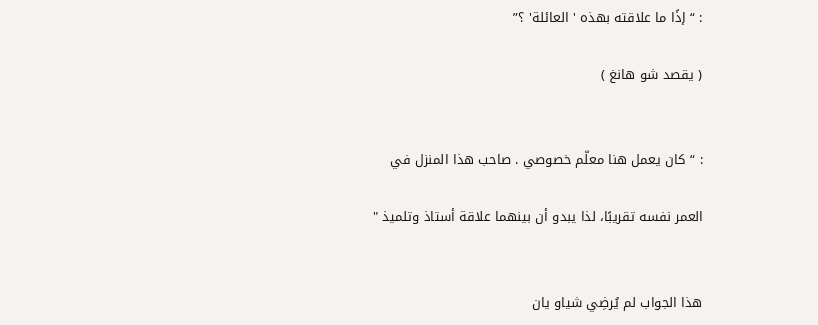: “ إذًا ما علاقته بهذه ' العائلة' ؟”

( يقصد شو هانغ )


: “ كان يعمل هنا معلّم خصوصي . صاحب هذا المنزل في

العمر نفسه تقريبًا، لذا يبدو أن بينهما علاقة أستاذ وتلميذ "


هذا الجواب لم يُرضِي شياو يان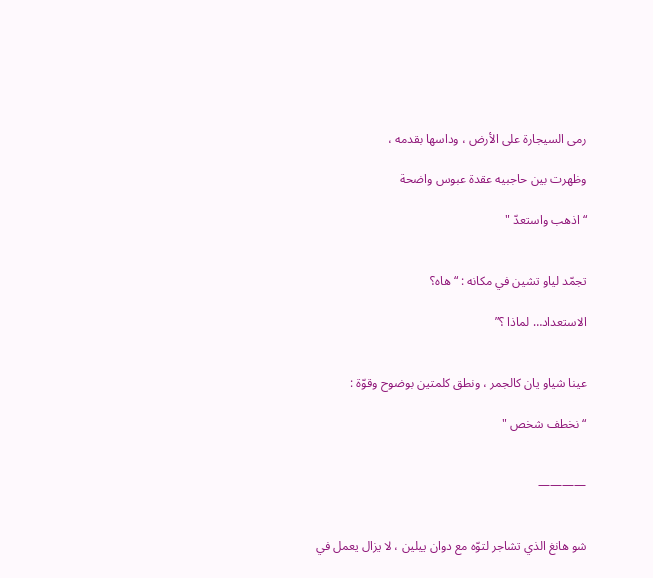رمى السيجارة على الأرض ، وداسها بقدمه ،

وظهرت بين حاجبيه عقدة عبوس واضحة

“ اذهب واستعدّ "


تجمّد لياو تشين في مكانه : “ هاه؟

الاستعداد… لماذا ؟”


عينا شياو يان كالجمر ، ونطق كلمتين بوضوح وقوّة :

“ نخطف شخص "


————


شو هانغ الذي تشاجر لتوّه مع دوان ييلين ، لا يزال يعمل في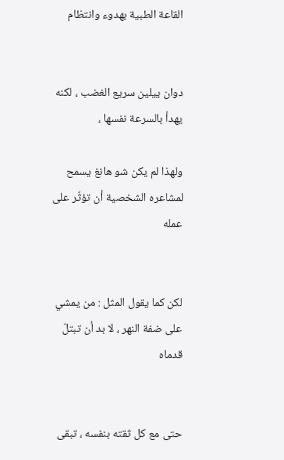القاعة الطبية بهدوء وانتظام


دوان ييلين سريع الغضب ، لكنه يهدأ بالسرعة نفسها ،

ولهذا لم يكن شو هانغ يسمح لمشاعره الشخصية أن تؤثّر على عمله


لكن كما يقول المثل : من يمشي على ضفة النهر ، لا بد أن تبتلّ قدماه


حتى مع كل ثقته بنفسه ، تبقى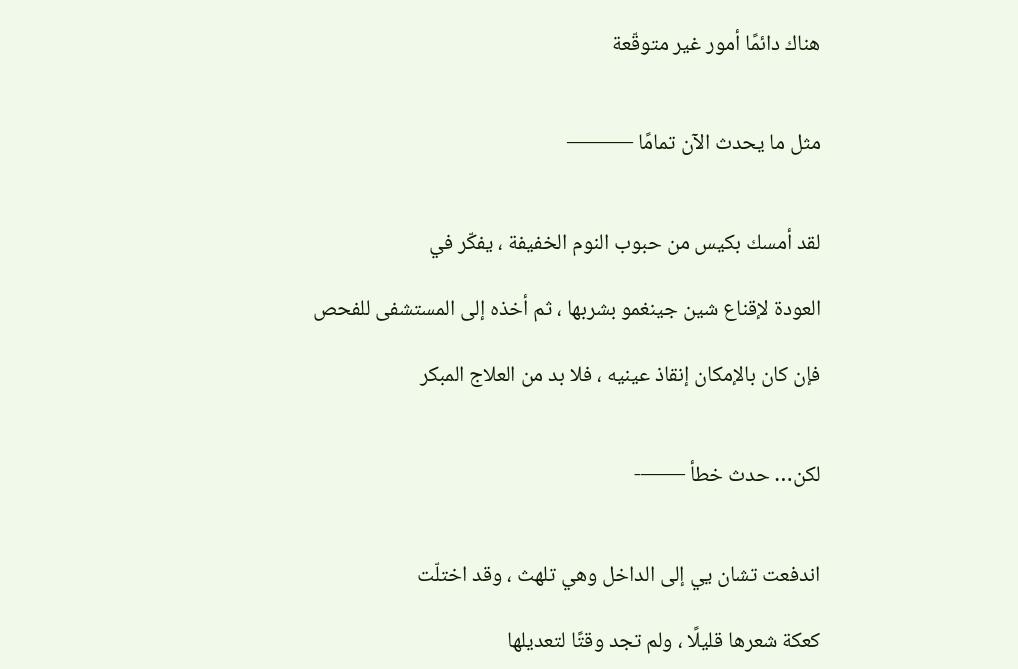هناك دائمًا أمور غير متوقّعة


مثل ما يحدث الآن تمامًا ———


لقد أمسك بكيس من حبوب النوم الخفيفة ، يفكّر في

العودة لإقناع شين جينغمو بشربها ، ثم أخذه إلى المستشفى للفحص

فإن كان بالإمكان إنقاذ عينيه ، فلا بد من العلاج المبكر


لكن… حدث خطأ ——-


اندفعت تشان يي إلى الداخل وهي تلهث ، وقد اختلّت

كعكة شعرها قليلًا ، ولم تجد وقتًا لتعديلها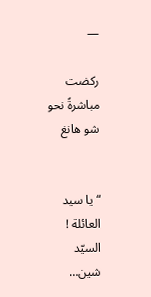—

ركضت مباشرةً نحو شو هانغ


“ يا سيد العائلة ! السيّد شين…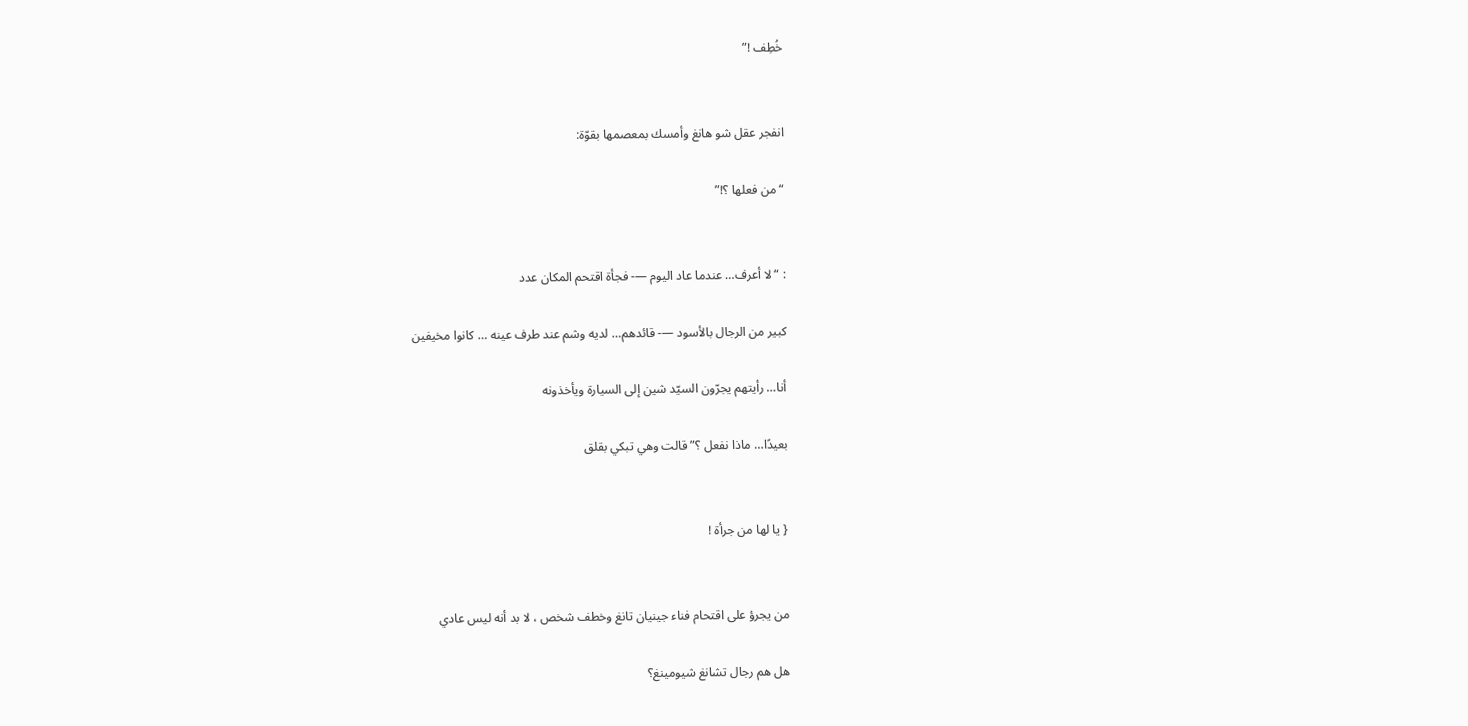خُطِف !”


انفجر عقل شو هانغ وأمسك بمعصمها بقوّة:

“ من فعلها ؟!”


: “ لا أعرف… عندما عاد اليوم —- فجأة اقتحم المكان عدد

كبير من الرجال بالأسود —- قائدهم… لديه وشم عند طرف عينه … كانوا مخيفين

أنا… رأيتهم يجرّون السيّد شين إلى السيارة ويأخذونه

بعيدًا… ماذا نفعل ؟” قالت وهي تبكي بقلق


{ يا لها من جرأة !


من يجرؤ على اقتحام فناء جينيان تانغ وخطف شخص ، لا بد أنه ليس عادي

هل هم رجال تشانغ شيومينغ؟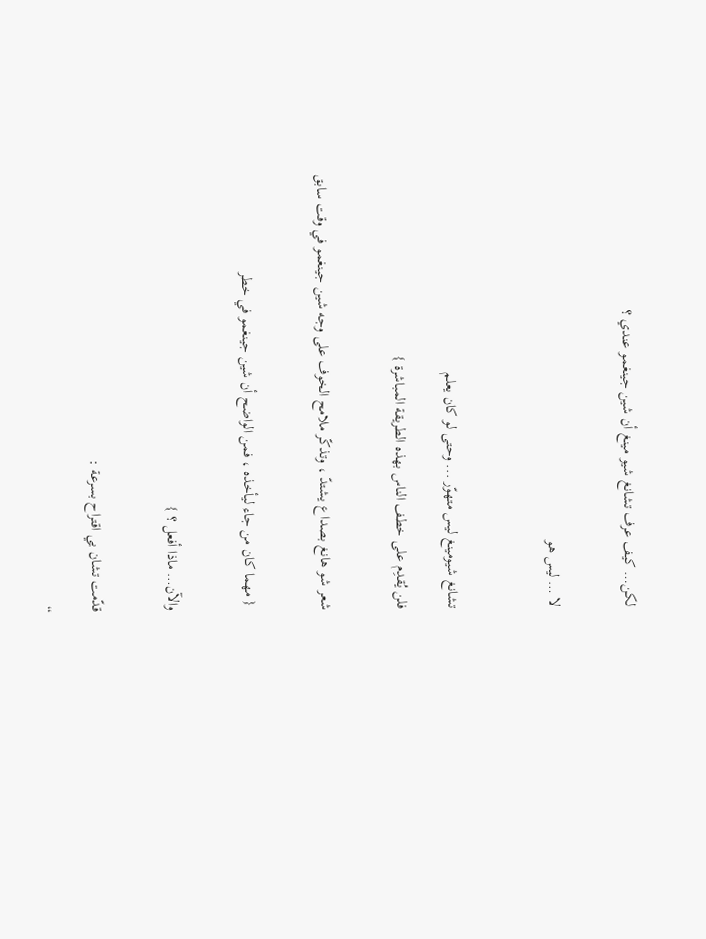لكن… كيف عرف تشانغ شيو مينغ أن شين جينغمو عندي ؟


لا … ليس هو



تشانغ شيومينغ ليس متهوّر ... وحتى لو كان يعلم

فلن يُقدِم على خطف الناس بهذه الطريقة المباشرة }


شعر شو هانغ بصداع يشتدّ ، وتذكّر ملامح الخوف على وجه شين جينغمو في وقت سابق


 { مهما كان من جاء ليأخذه ، فمن الواضح أن شين جينغمو في خطر


والآن… ماذا أفعل ؟ }


قدّمت تشان يي اقتراح بسرعة :

“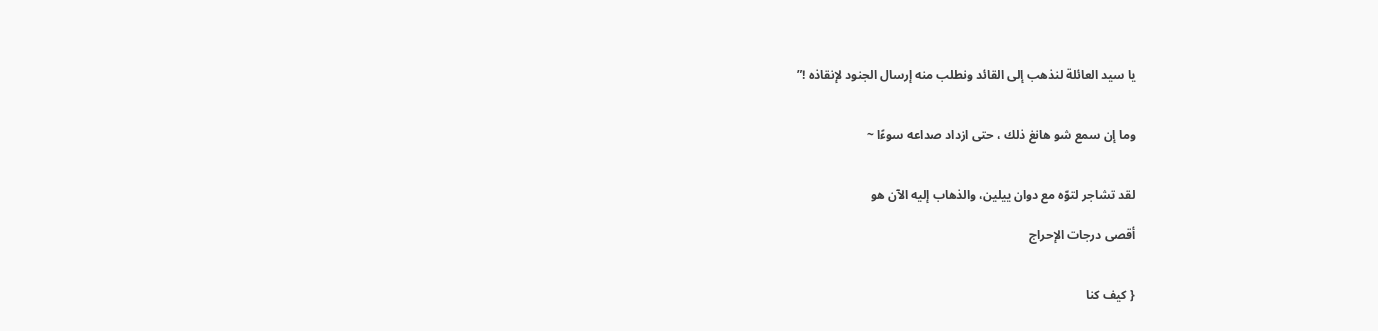يا سيد العائلة لنذهب إلى القائد ونطلب منه إرسال الجنود لإنقاذه !”


وما إن سمع شو هانغ ذلك ، حتى ازداد صداعه سوءًا ~


لقد تشاجر لتوّه مع دوان ييلين، والذهاب إليه الآن هو

أقصى درجات الإحراج


{ كيف كنا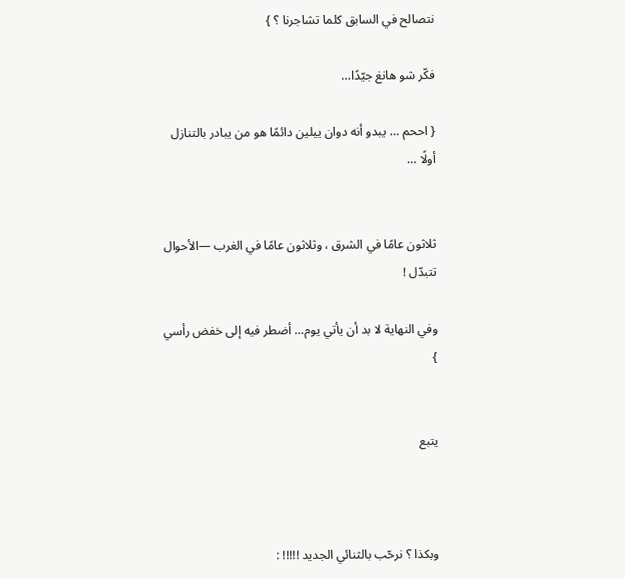نتصالح في السابق كلما تشاجرنا ؟ }

فكّر شو هانغ جيّدًا…

{ اححم … يبدو أنه دوان ييلين دائمًا هو من يبادر بالتنازل أولًا …


ثلاثون عامًا في الشرق ، وثلاثون عامًا في الغرب —الأحوال تتبدّل !

وفي النهاية لا بد أن يأتي يوم… أضطر فيه إلى خفض رأسي }


يتبع



وبكذا ؟ نرحّب بالثنائي الجديد !!!!! :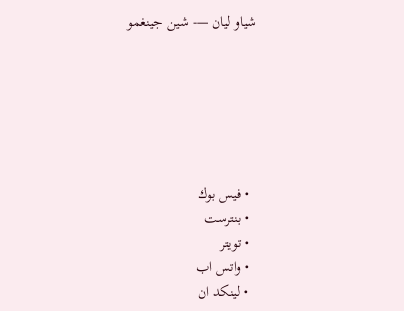شياو ليان —- شين جينغمو






  • فيس بوك
  • بنترست
  • تويتر
  • واتس اب
  • لينكد ان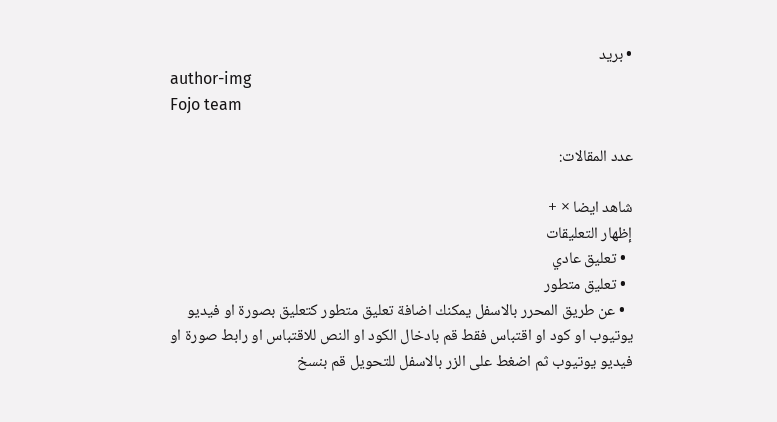• بريد
author-img
Fojo team

عدد المقالات:

شاهد ايضا × +
إظهار التعليقات
  • تعليق عادي
  • تعليق متطور
  • عن طريق المحرر بالاسفل يمكنك اضافة تعليق متطور كتعليق بصورة او فيديو يوتيوب او كود او اقتباس فقط قم بادخال الكود او النص للاقتباس او رابط صورة او فيديو يوتيوب ثم اضغط على الزر بالاسفل للتحويل قم بنسخ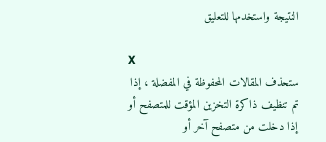النتيجة واستخدمها للتعليق

X
ستحذف المقالات المحفوظة في المفضلة ، إذا تم تنظيف ذاكرة التخزين المؤقت للمتصفح أو إذا دخلت من متصفح آخر أو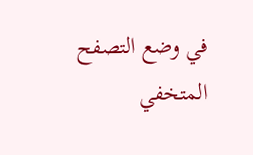في وضع التصفح المتخفي